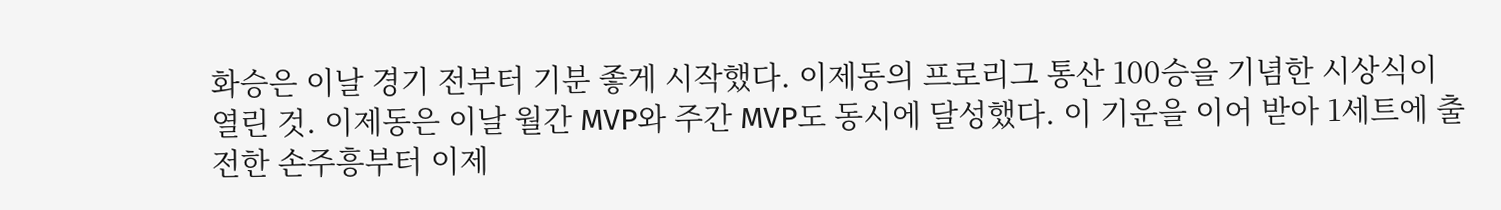화승은 이날 경기 전부터 기분 좋게 시작했다. 이제동의 프로리그 통산 100승을 기념한 시상식이 열린 것. 이제동은 이날 월간 MVP와 주간 MVP도 동시에 달성했다. 이 기운을 이어 받아 1세트에 출전한 손주흥부터 이제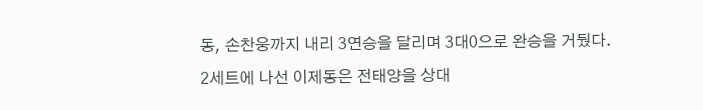동, 손찬웅까지 내리 3연승을 달리며 3대0으로 완승을 거뒀다.
2세트에 나선 이제동은 전태양을 상대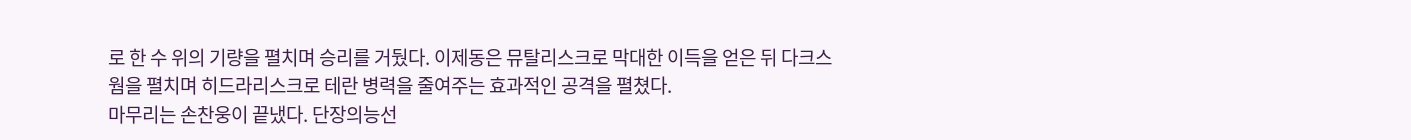로 한 수 위의 기량을 펼치며 승리를 거뒀다. 이제동은 뮤탈리스크로 막대한 이득을 얻은 뒤 다크스웜을 펼치며 히드라리스크로 테란 병력을 줄여주는 효과적인 공격을 펼쳤다.
마무리는 손찬웅이 끝냈다. 단장의능선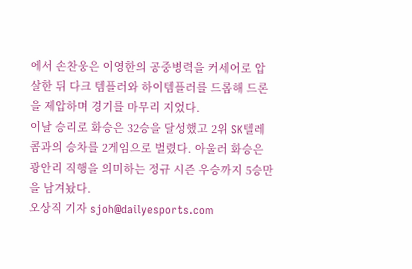에서 손찬웅은 이영한의 공중병력을 커세어로 압살한 뒤 다크 템플러와 하이템플러를 드롭해 드론을 제압하며 경기를 마무리 지었다.
이날 승리로 화승은 32승을 달성했고 2위 SK텔레콤과의 승차를 2게임으로 벌렸다. 아울러 화승은 광안리 직행을 의미하는 정규 시즌 우승까지 5승만을 남겨놨다.
오상직 기자 sjoh@dailyesports.com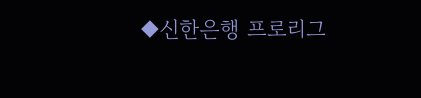◆신한은행 프로리그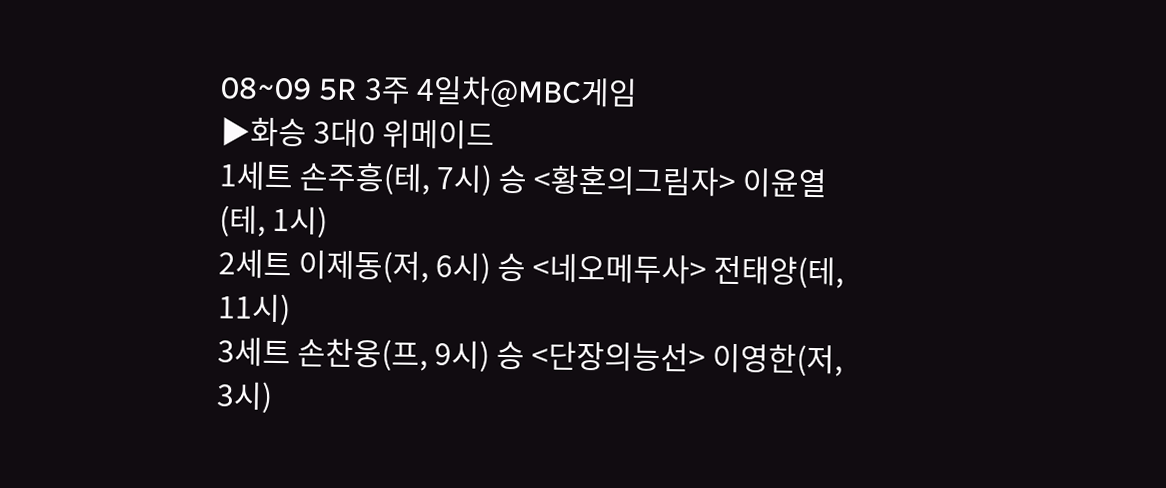08~09 5R 3주 4일차@MBC게임
▶화승 3대0 위메이드
1세트 손주흥(테, 7시) 승 <황혼의그림자> 이윤열(테, 1시)
2세트 이제동(저, 6시) 승 <네오메두사> 전태양(테, 11시)
3세트 손찬웅(프, 9시) 승 <단장의능선> 이영한(저, 3시)